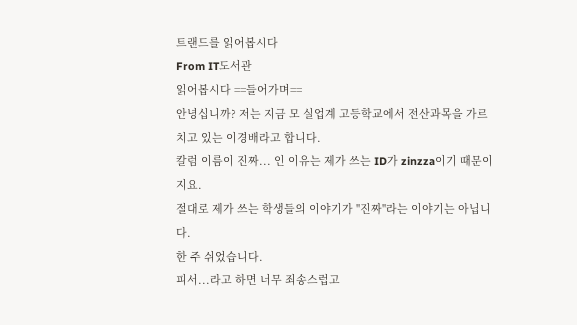트랜드를 읽어봅시다
From IT도서관
읽어봅시다 ==들어가며==
안녕십니까? 저는 지금 모 실업계 고등학교에서 전산과목을 가르치고 있는 이경배라고 합니다.
칼럼 이름이 진짜... 인 이유는 제가 쓰는 ID가 zinzza이기 때문이지요.
절대로 제가 쓰는 학생들의 이야기가 "진짜"라는 이야기는 아닙니다.
한 주 쉬었습니다.
피서...라고 하면 너무 죄송스럽고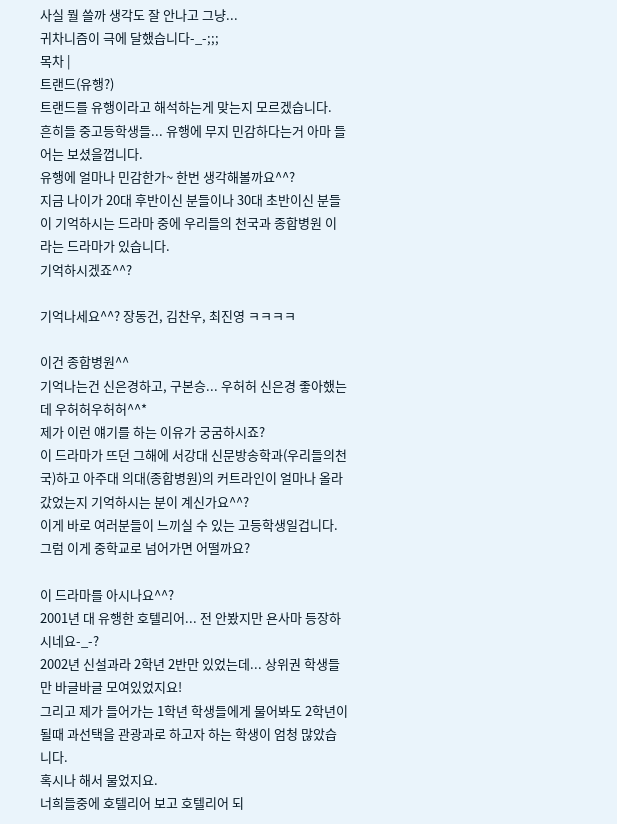사실 뭘 쓸까 생각도 잘 안나고 그냥...
귀차니즘이 극에 달했습니다-_-;;;
목차 |
트랜드(유행?)
트랜드를 유행이라고 해석하는게 맞는지 모르겠습니다.
흔히들 중고등학생들... 유행에 무지 민감하다는거 아마 들어는 보셨을껍니다.
유행에 얼마나 민감한가~ 한번 생각해볼까요^^?
지금 나이가 20대 후반이신 분들이나 30대 초반이신 분들이 기억하시는 드라마 중에 우리들의 천국과 종합병원 이라는 드라마가 있습니다.
기억하시겠죠^^?

기억나세요^^? 장동건, 김찬우, 최진영 ㅋㅋㅋㅋ

이건 종합병원^^
기억나는건 신은경하고, 구본승... 우허허 신은경 좋아했는데 우허허우허허^^*
제가 이런 얘기를 하는 이유가 궁굼하시죠?
이 드라마가 뜨던 그해에 서강대 신문방송학과(우리들의천국)하고 아주대 의대(종합병원)의 커트라인이 얼마나 올라갔었는지 기억하시는 분이 계신가요^^?
이게 바로 여러분들이 느끼실 수 있는 고등학생일겁니다.
그럼 이게 중학교로 넘어가면 어떨까요?

이 드라마를 아시나요^^?
2001년 대 유행한 호텔리어... 전 안봤지만 욘사마 등장하시네요-_-?
2002년 신설과라 2학년 2반만 있었는데... 상위권 학생들만 바글바글 모여있었지요!
그리고 제가 들어가는 1학년 학생들에게 물어봐도 2학년이 될때 과선택을 관광과로 하고자 하는 학생이 엄청 많았습니다.
혹시나 해서 물었지요.
너희들중에 호텔리어 보고 호텔리어 되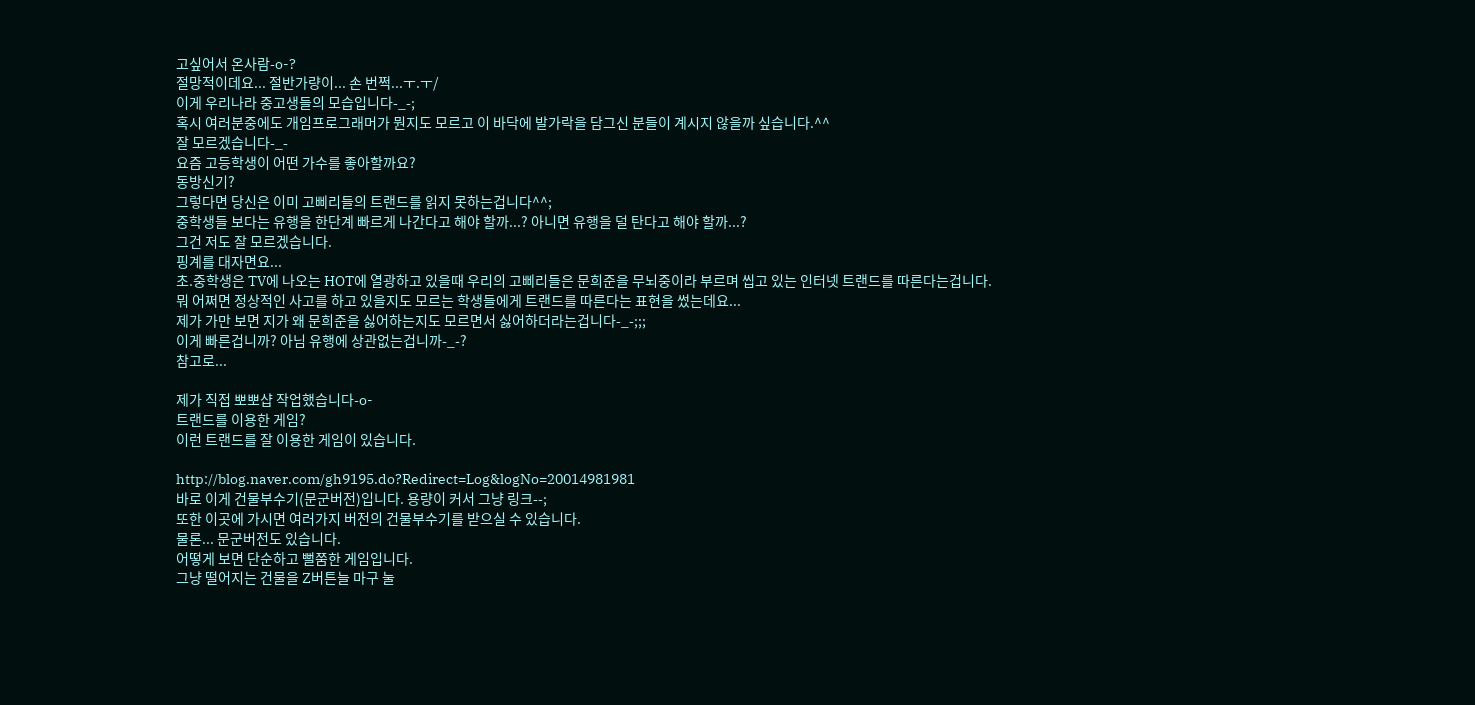고싶어서 온사람-o-?
절망적이데요... 절반가량이... 손 번쩍...ㅜ.ㅜ/
이게 우리나라 중고생들의 모습입니다-_-;
혹시 여러분중에도 개임프로그래머가 뭔지도 모르고 이 바닥에 발가락을 담그신 분들이 계시지 않을까 싶습니다.^^
잘 모르겠습니다-_-
요즘 고등학생이 어떤 가수를 좋아할까요?
동방신기?
그렇다면 당신은 이미 고삐리들의 트랜드를 읽지 못하는겁니다^^;
중학생들 보다는 유행을 한단계 빠르게 나간다고 해야 할까...? 아니면 유행을 덜 탄다고 해야 할까...?
그건 저도 잘 모르겠습니다.
핑계를 대자면요...
초.중학생은 TV에 나오는 HOT에 열광하고 있을때 우리의 고삐리들은 문희준을 무뇌중이라 부르며 씹고 있는 인터넷 트랜드를 따른다는겁니다.
뭐 어쩌면 정상적인 사고를 하고 있을지도 모르는 학생들에게 트랜드를 따른다는 표현을 썼는데요...
제가 가만 보면 지가 왜 문희준을 싫어하는지도 모르면서 싫어하더라는겁니다-_-;;;
이게 빠른겁니까? 아님 유행에 상관없는겁니까-_-?
참고로...

제가 직접 뽀뽀샵 작업했습니다-o-
트랜드를 이용한 게임?
이런 트랜드를 잘 이용한 게임이 있습니다.

http://blog.naver.com/gh9195.do?Redirect=Log&logNo=20014981981
바로 이게 건물부수기(문군버전)입니다. 용량이 커서 그냥 링크--;
또한 이곳에 가시면 여러가지 버전의 건물부수기를 받으실 수 있습니다.
물론... 문군버전도 있습니다.
어떻게 보면 단순하고 뻘쭘한 게임입니다.
그냥 떨어지는 건물을 Z버튼늘 마구 눌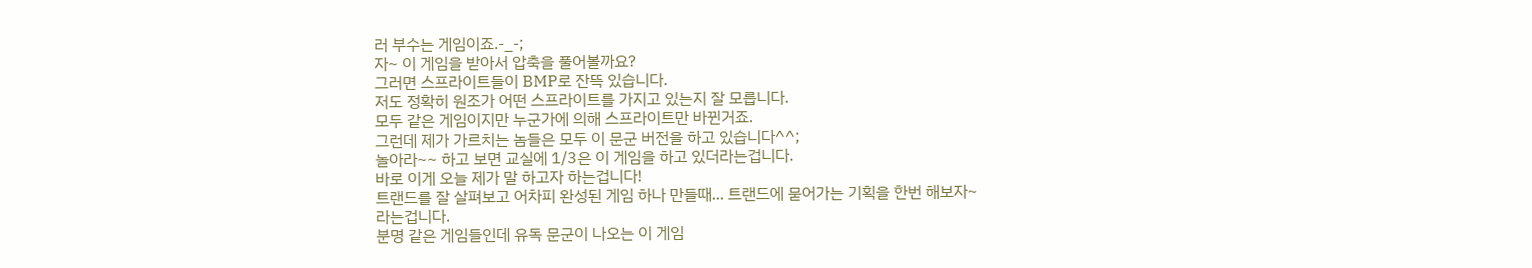러 부수는 게임이죠.-_-;
자~ 이 게임을 받아서 압축을 풀어볼까요?
그러면 스프라이트들이 BMP로 잔뜩 있습니다.
저도 정확히 원조가 어떤 스프라이트를 가지고 있는지 잘 모릅니다.
모두 같은 게임이지만 누군가에 의해 스프라이트만 바뀐거죠.
그런데 제가 가르치는 놈들은 모두 이 문군 버전을 하고 있습니다^^;
놀아라~~ 하고 보면 교실에 1/3은 이 게임을 하고 있더라는겁니다.
바로 이게 오늘 제가 말 하고자 하는겁니다!
트랜드를 잘 살펴보고 어차피 완성된 게임 하나 만들때... 트랜드에 묻어가는 기획을 한번 해보자~
라는겁니다.
분명 같은 게임들인데 유독 문군이 나오는 이 게임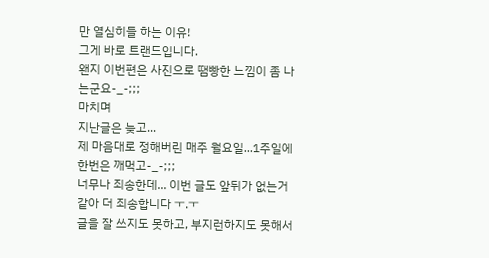만 열심히들 하는 이유!
그게 바로 트랜드입니다.
왠지 이번편은 사진으로 땜빵한 느낌이 좀 나는군요-_-;;;
마치며
지난글은 늦고...
제 마음대로 정해버린 매주 월요일...1주일에 한번은 깨먹고-_-;;;
너무나 죄송한데... 이번 글도 앞뒤가 없는거같아 더 죄송합니다 ㅜ.ㅜ
글을 잘 쓰지도 못하고, 부지런하지도 못해서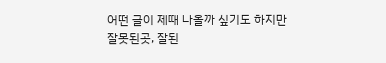어떤 글이 제때 나올까 싶기도 하지만 잘못된곳, 잘된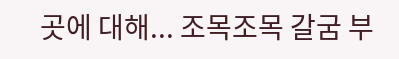곳에 대해... 조목조목 갈굼 부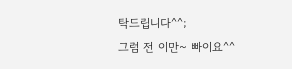탁드립니다^^;
그럼 전 이만~ 빠이요^^